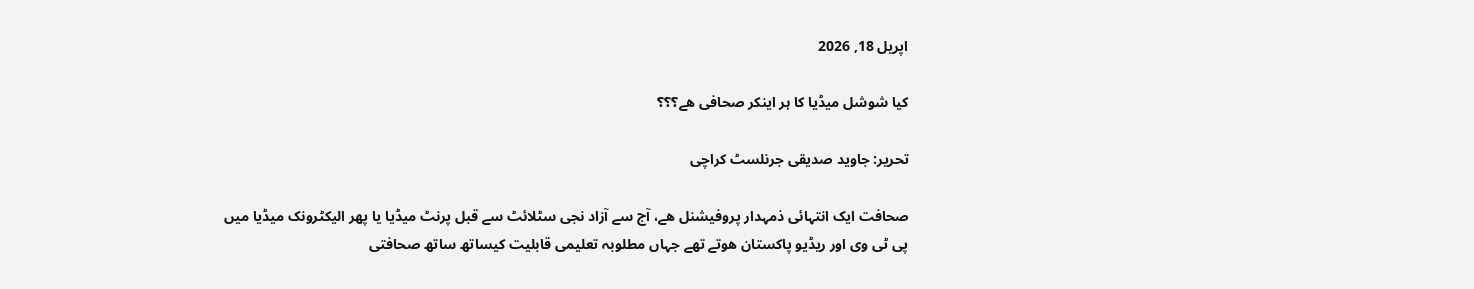اپریل 18, 2026

کیا شوشل میڈیا کا ہر اینکر صحافی ھے؟؟؟

تحریر: جاوید صدیقی جرنلسٹ کراچی

صحافت ایک انتہائی ذمہدار پروفیشنل ھے، آج سے آزاد نجی سٹلائٹ سے قبل پرنٹ میڈیا یا پھر الیکٹرونک میڈیا میں پی ٹی وی اور ریڈیو پاکستان ھوتے تھے جہاں مطلوبہ تعلیمی قابلیت کیساتھ ساتھ صحافتی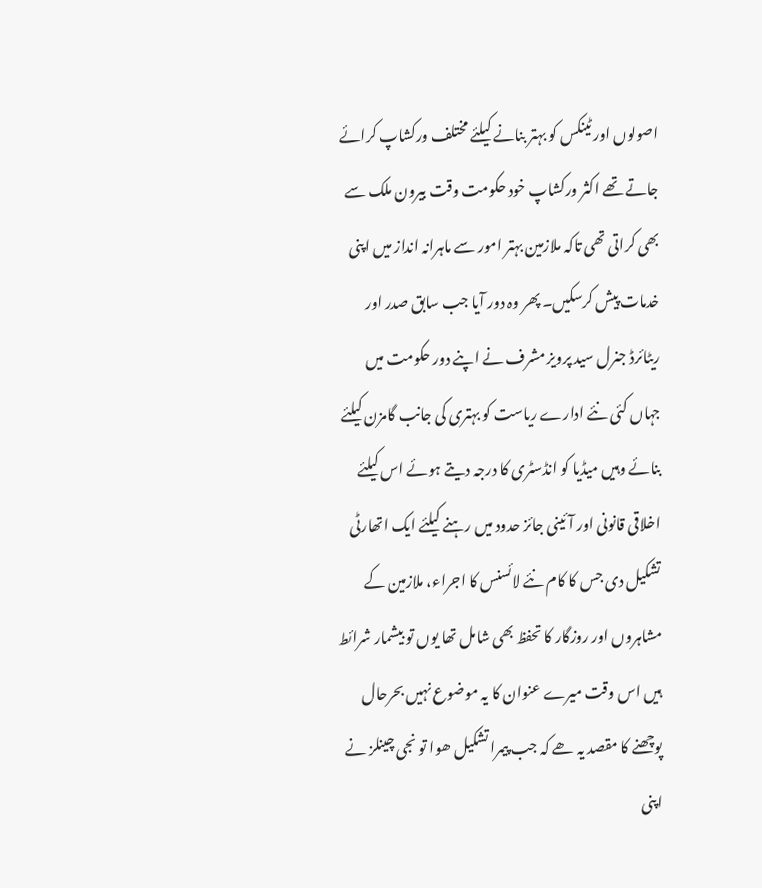اصولوں اور ٹینکس کو بہتر بنانے کیلئے مختلف ورکشاپ کرائے جاتے تھے اکثر ورکشاپ خود حکومت وقت بیرون ملک سے بھی کراتی تھی تاکہ ملازمین بہتر امور سے ماہرانہ انداز میں اپنی خدمات پیش کرسکیں۔ پھر وہ دور آیا جب سابق صدر اور ریٹائرڈ جنرل سید پرویز مشرف نے اپنے دور حکومت میں جہاں کئی نئے ادارے ریاست کو بہتری کی جانب گامزن کیلئے بنائے وہیں میڈیا کو انڈسٹری کا درجہ دیتے ہوئے اس کیلئے اخلاقی قانونی اور آئینی جائز حدود میں رہنے کیلئے ایک اتھارٹی تشکیل دی جس کا کام نئے لائسنس کا اجراء، ملازمین کے مشاہروں اور روزگار کا تحفظ بھی شامل تھا یوں تو بیشمار شرائط ہیں اس وقت میرے عنوان کا یہ موضوع نہیں بحرحال پوچھنے کا مقصد یہ ھے کہ جب پیمرا تشکیل ھوا تو نجی چینلز نے اپنی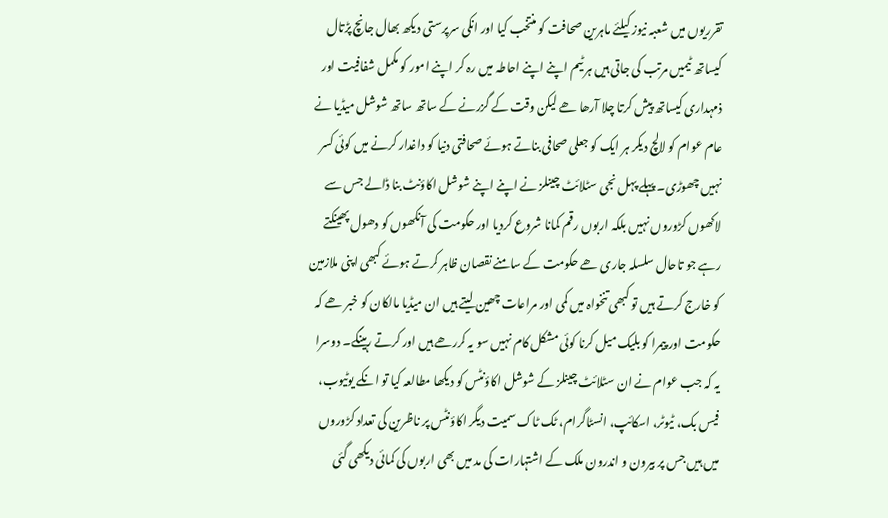تقرریوں میں شعبہ نیوز کیلئے ماہرین صحافت کو منتخب کیا اور انکی سرپرستی دیکھ بھال جانچ پڑتال کیساتھ ٹیمیں مرتب کی جاتی ہیں ہر ٹیم اپنے اپنے احاطہ میں رہ کر اپنے امور کو مکمل شفافیت اور ذمہداری کیساتھ پیش کرتا چلا آرھا ھے لیکن وقت کے گزرنے کے ساتھ ساتھ شوشل میڈیا نے عام عوام کو لالچ دیکر ہر ایک کو جعلی صحافی بناتے ہوئے صحافتی دنیا کو داغدار کرنے میں کوئی کسر نہیں چھوڑی۔ پہلے پہل نجی سٹلائٹ چینلز نے اپنے اپنے شوشل اکاؤنٹ بنا ڈالے جس سے لاکھوں کڑوروں نہیں بلکہ اربوں رقم کمانا شروع کردیا اور حکومت کی آنکھوں کو دھول پھینکتے رہے جو تاحال سلسلہ جاری ھے حکومت کے سامنے نقصان ظاہر کرتے ہوئے کبھی اپنی ملازمین کو خارج کرتے ہیں تو کبھی تنخواہ میں کمی اور مراعات چھین لیتے ہیں ان میڈیا مالکان کو خبر ھے کہ حکومت اور پیمرا کو بلیک میل کرنا کوئی مشکل کام نہیں سو یہ کررھے ہیں اور کرتے رہینگے۔ دوسرا یہ کہ جب عوام نے ان سٹلائٹ چینلز کے شوشل اکاؤنٹس کو دیکھا مطالعہ کیا تو انکے یوٹیوب، فیس بک، ٹیوٹر، اسکائپ، انسٹاگرام، ٹک ٹاک سمیت دیگر اکاؤنٹس پر ناظرین کی تعداد کڑوروں میں ہیں جس پر بیرون و اندرون ملک کے اشتہارات کی مد میں بھی اربوں کی کمائی دیکھی گئی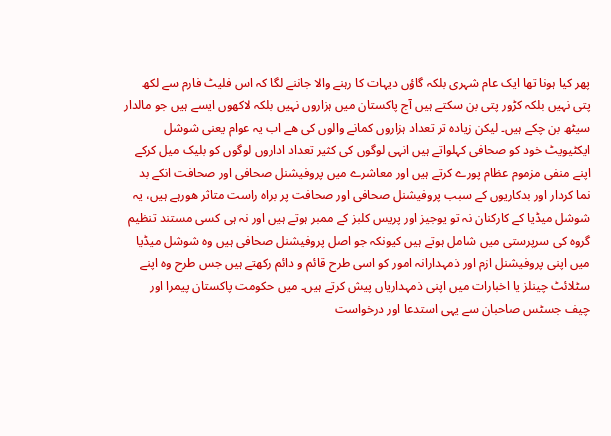پھر کیا ہونا تھا ایک عام شہری بلکہ گاؤں دیہات کا رہنے والا جاننے لگا کہ اس فلیٹ فارم سے لکھ پتی نہیں بلکہ کڑور پتی بن سکتے ہیں آج پاکستان میں ہزاروں نہیں بلکہ لاکھوں ایسے ہیں جو مالدار سیٹھ بن چکے ہیں۔ لیکن زیادہ تر تعداد ہزاروں کمانے والوں کی ھے اب یہ عوام یعنی شوشل ایکٹیویٹ خود کو صحافی کہلواتے ہیں انہی لوگوں کی کثیر تعداد اداروں لوگوں کو بلیک میل کرکے اپنے منفی مزموم عظام پورے کرتے ہیں اور معاشرے میں پروفیشنل صحافی اور صحافت انکے بد نما کردار اور بدکاریوں کے سبب پروفیشنل صحافی اور صحافت پر براہ راست متاثر ھورہے ہیں، یہ شوشل میڈیا کے کارکنان نہ تو یوجیز اور پریس کلبز کے ممبر ہوتے ہیں اور نہ ہی کسی مستند تنظیم گروہ کی سرپرستی میں شامل ہوتے ہیں کیونکہ جو اصل پروفیشنل صحافی ہیں وہ شوشل میڈیا میں اپنی پروفیشنل ازم اور ذمہدارانہ امور کو اسی طرح قائم و دائم رکھتے ہیں جس طرح وہ اپنے سٹلائٹ چینلز یا اخبارات میں اپنی ذمہداریاں پیش کرتے ہیں۔ میں حکومت پاکستان پیمرا اور چیف جسٹس صاحبان سے یہی استدعا اور درخواست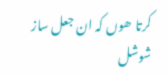کرتا ھوں کہ ان جعل ساز شوشل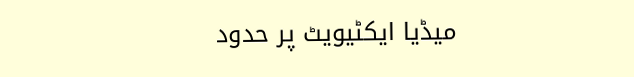میڈیا ایکٹیویٹ پر حدود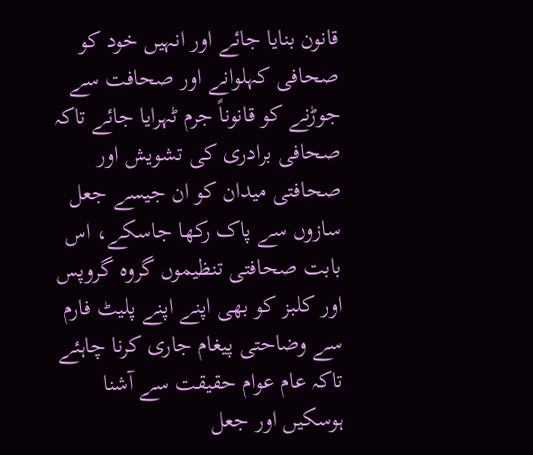قانون بنایا جائے اور انہیں خود کو صحافی کہلوانے اور صحافت سے جوڑنے کو قانوناً جرم ٹہرایا جائے تاکہ صحافی برادری کی تشویش اور صحافتی میدان کو ان جیسے جعل سازوں سے پاک رکھا جاسکے، اس بابت صحافتی تنظیموں گروہ گروپس اور کلبز کو بھی اپنے اپنے پلیٹ فارم سے وضاحتی پیغام جاری کرنا چاہئے تاکہ عام عوام حقیقت سے آشنا ہوسکیں اور جعل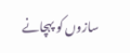سازوں کو پہچانے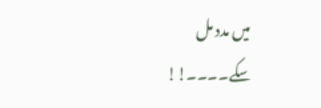میں مدد مل سکے۔۔۔۔!!